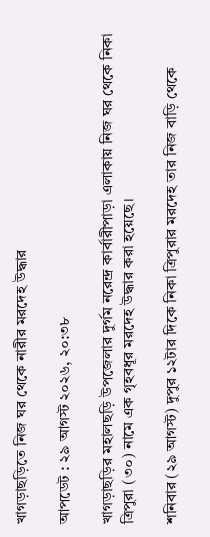খাগড়াছড়িতে নিজ ঘর থেকে নারীর মরদেহ উদ্ধার

আপডেট : ২৯ আগস্ট ২০২৬, ২০:৩৮

খাগড়াছড়ির মহালছড়ি উপজেলার দুর্গম নরেন্দ্র কার্বারীপাড়া এলাকায় নিজ ঘর থেকে নিকা ত্রিপুরা (৩০) নামে এক গৃহবধূর মরদেহ উদ্ধার করা হয়েছে।

শনিবার (২৯ আগস্ট) দুপুর ১২টার দিকে নিকা ত্রিপুরার মরদেহ তার নিজ বাড়ি থেকে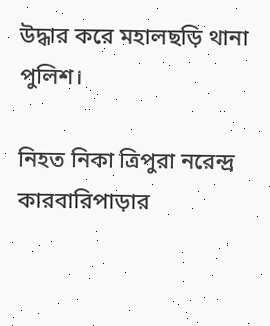উদ্ধার করে মহালছড়ি থানা পুলিশ।

নিহত নিকা ত্রিপুরা নরেন্দ্র কারবারিপাড়ার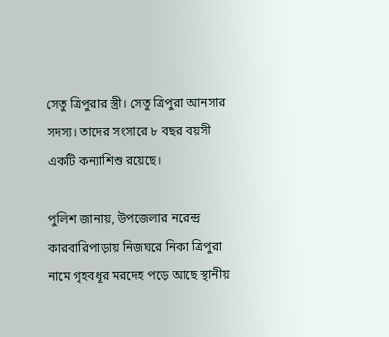সেতু ত্রিপুরার স্ত্রী। সেতু ত্রিপুরা আনসার সদস্য। তাদের সংসারে ৮ বছর বয়সী একটি কন্যাশিশু রয়েছে।

পুলিশ জানায়, উপজেলার নরেন্দ্র কারবারিপাড়ায় নিজঘরে নিকা ত্রিপুরা নামে গৃহবধূর মরদেহ পড়ে আছে স্থানীয়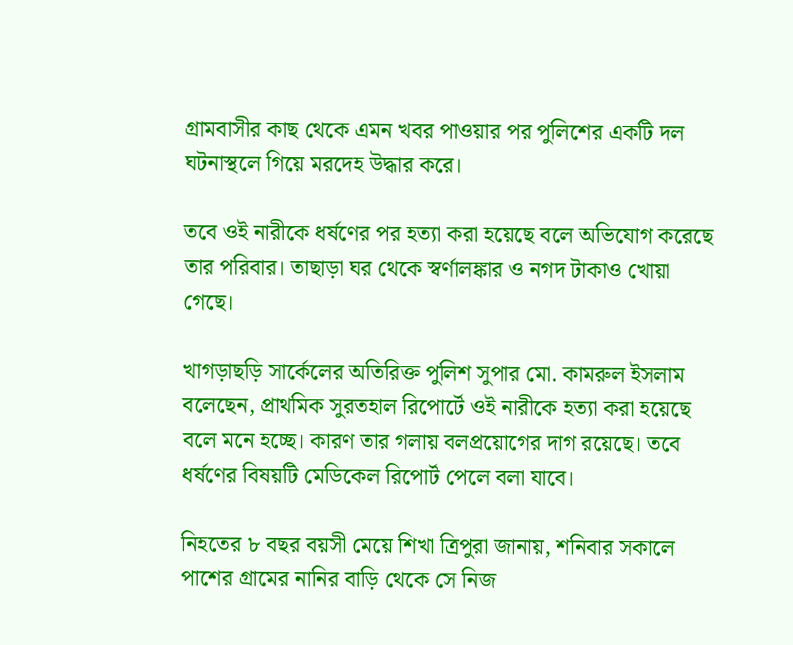গ্রামবাসীর কাছ থেকে এমন খবর পাওয়ার পর পুলিশের একটি দল ঘটনাস্থলে গিয়ে মরদেহ উদ্ধার করে।

তবে ওই নারীকে ধর্ষণের পর হত্যা করা হয়েছে বলে অভিযোগ করেছে তার পরিবার। তাছাড়া ঘর থেকে স্বর্ণালঙ্কার ও নগদ টাকাও খোয়া গেছে।

খাগড়াছড়ি সার্কেলের অতিরিক্ত পুলিশ সুপার মো. কামরুল ইসলাম বলেছেন, প্রাথমিক সুরতহাল রিপোর্টে ওই নারীকে হত্যা করা হয়েছে বলে মনে হচ্ছে। কারণ তার গলায় বলপ্রয়োগের দাগ রয়েছে। তবে ধর্ষণের বিষয়টি মেডিকেল রিপোর্ট পেলে বলা যাবে।

নিহতের ৮ বছর বয়সী মেয়ে শিখা ত্রিপুরা জানায়, শনিবার সকালে পাশের গ্রামের নানির বাড়ি থেকে সে নিজ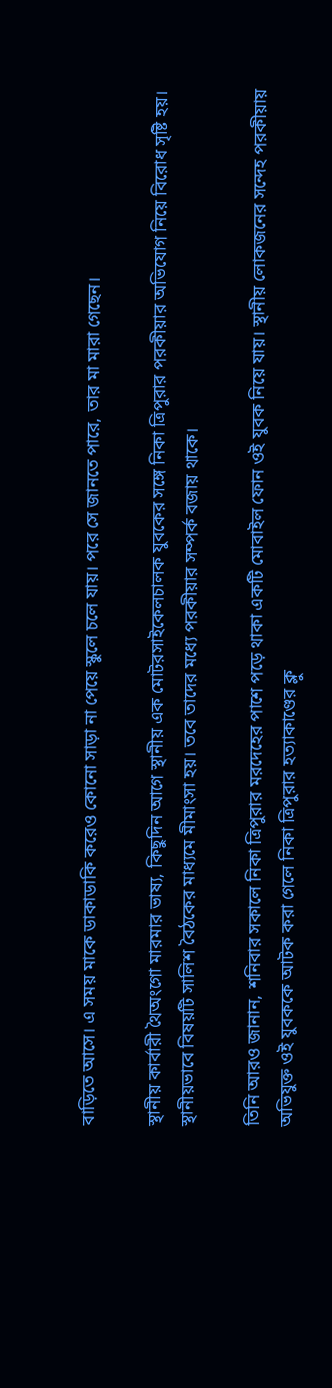বাড়িতে আসে। এ সময় মাকে ডাকাডাকি করেও কোনো সাড়া না পেয়ে স্কুলে চলে যায়। পরে সে জানতে পারে, তার মা মারা গেছেন।

স্থানীয় কার্বারী থৈঅংগো মারমার ভাষ্য, কিছুদিন আগে স্থানীয় এক মোটরসাইকেলচালক যুবকের সঙ্গে নিকা ত্রিপুরার পরকীয়ার অভিযোগ নিয়ে বিরোধ সৃষ্টি হয়। স্থানীয়ভাবে বিষয়টি সালিশ বৈঠকের মাধ্যমে মীমাংসা হয়। তবে তাদের মধ্যে পরকীয়ার সম্পর্ক বজায় থাকে।

তিনি আরও জানান, শনিবার সকালে নিকা ত্রিপুরার মরদেহের পাশে পড়ে থাকা একটি মোবাইল ফোন ওই যুবক নিয়ে যায়। স্থানীয় লোকজনের সন্দেহ পরকীয়ায় অভিযুক্ত ওই যুবককে আটক করা গেলে নিকা ত্রিপুরার হত্যাকাণ্ডের ক্লু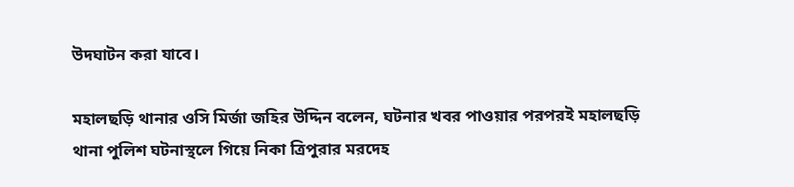উদঘাটন করা যাবে।

মহালছড়ি থানার ওসি মির্জা জহির উদ্দিন বলেন, ঘটনার খবর পাওয়ার পরপরই মহালছড়ি থানা পুলিশ ঘটনাস্থলে গিয়ে নিকা ত্রিপুরার মরদেহ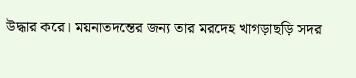উদ্ধার করে। ময়নাতদন্তের জন্য তার মরদেহ খাগড়াছড়ি সদর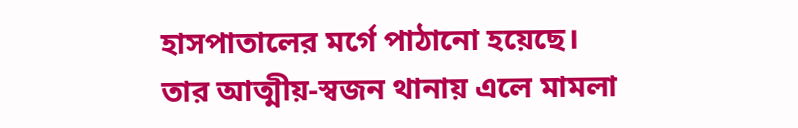হাসপাতালের মর্গে পাঠানো হয়েছে। তার আত্মীয়-স্বজন থানায় এলে মামলা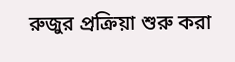রুজুর প্রক্রিয়া শুরু করা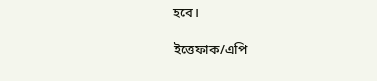হবে।

ইত্তেফাক/এপি